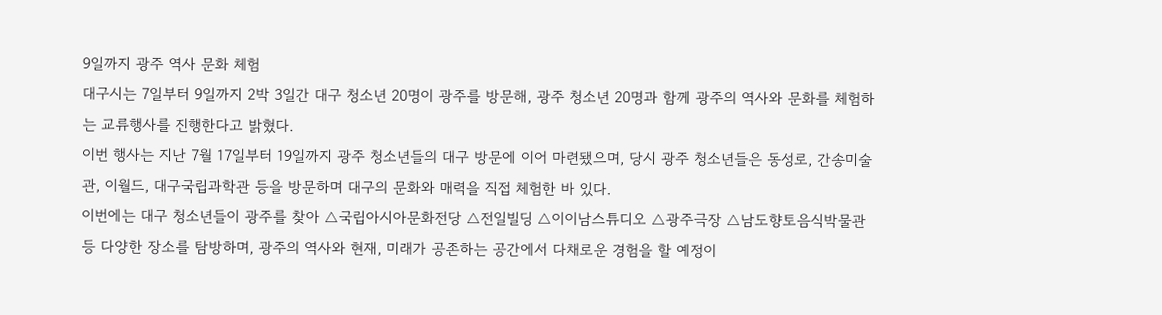9일까지 광주 역사 문화 체험
대구시는 7일부터 9일까지 2박 3일간 대구 청소년 20명이 광주를 방문해, 광주 청소년 20명과 함께 광주의 역사와 문화를 체험하는 교류행사를 진행한다고 밝혔다.
이번 행사는 지난 7월 17일부터 19일까지 광주 청소년들의 대구 방문에 이어 마련됐으며, 당시 광주 청소년들은 동성로, 간송미술관, 이월드, 대구국립과학관 등을 방문하며 대구의 문화와 매력을 직접 체험한 바 있다.
이번에는 대구 청소년들이 광주를 찾아 △국립아시아문화전당 △전일빌딩 △이이남스튜디오 △광주극장 △남도향토음식박물관 등 다양한 장소를 탐방하며, 광주의 역사와 현재, 미래가 공존하는 공간에서 다채로운 경험을 할 예정이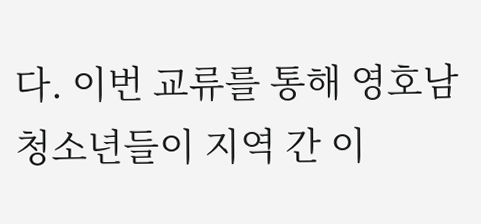다. 이번 교류를 통해 영호남 청소년들이 지역 간 이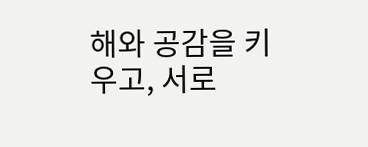해와 공감을 키우고, 서로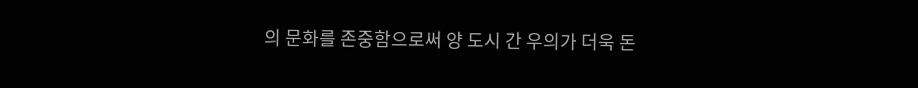의 문화를 존중함으로써 양 도시 간 우의가 더욱 돈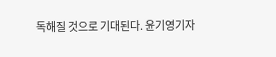독해질 것으로 기대된다. 윤기영기자